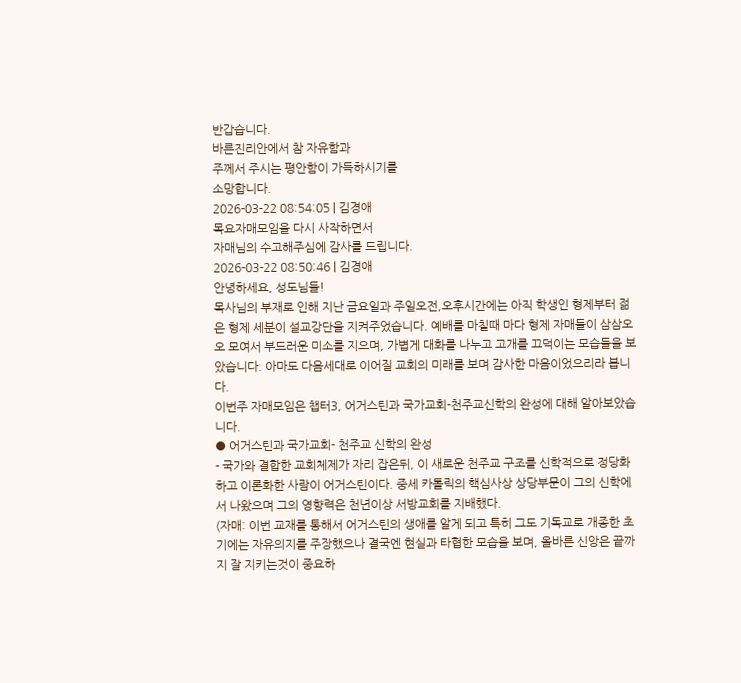반갑습니다.
바른진리안에서 참 자유함과
주께서 주시는 평안함이 가득하시기를
소망합니다.
2026-03-22 08:54:05 | 김경애
목요자매모임을 다시 사작하면서
자매님의 수고해주심에 감사를 드립니다.
2026-03-22 08:50:46 | 김경애
안녕하세요, 성도님들!
목사님의 부재로 인해 지난 금요일과 주일오전,오후시간에는 아직 학생인 형제부터 젊은 형제 세분이 설교강단을 지켜주었습니다. 예배를 마칠때 마다 형제 자매들이 삼삼오오 모여서 부드러운 미소를 지으며, 가볍게 대화를 나누고 고개를 끄덕이는 모습들을 보았습니다. 아마도 다음세대로 이어질 교회의 미래를 보며 감사한 마음이었으리라 봅니다.
이번주 자매모임은 챕터3, 어거스틴과 국가교회-천주교신학의 완성에 대해 알아보았습니다.
● 어거스틴과 국가교회- 천주교 신학의 완성
- 국가와 결합한 교회체제가 자리 잡은뒤, 이 새로운 천주교 구조를 신학적으로 정당화하고 이론화한 사람이 어거스틴이다. 중세 카톨릭의 핵심사상 상당부문이 그의 신학에서 나왔으며 그의 영향력은 천년이상 서방교회를 지배했다.
(자매: 이번 교재를 통해서 어거스틴의 생애를 알게 되고 특히 그도 기독교로 개종한 초기에는 자유의지를 주장했으나 결국엔 현실과 타협한 모습을 보며, 올바른 신앙은 끝까지 잘 지키는것이 중요하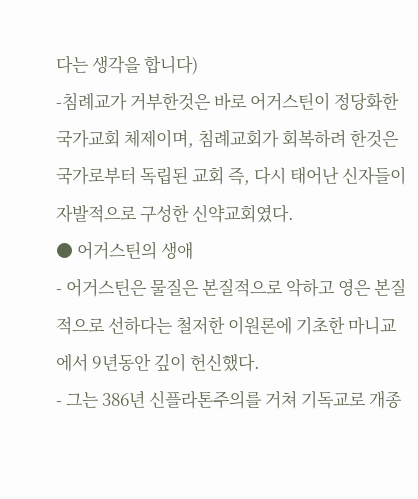다는 생각을 합니다)
-침례교가 거부한것은 바로 어거스틴이 정당화한 국가교회 체제이며, 침례교회가 회복하려 한것은 국가로부터 독립된 교회 즉, 다시 태어난 신자들이 자발적으로 구성한 신약교회였다.
● 어거스틴의 생애
- 어거스틴은 물질은 본질적으로 악하고 영은 본질적으로 선하다는 철저한 이원론에 기초한 마니교에서 9년동안 깊이 헌신했다.
- 그는 386년 신플라톤주의를 거쳐 기독교로 개종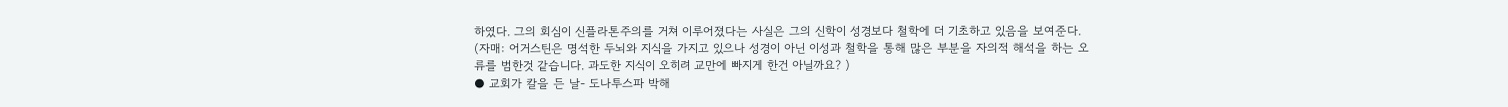하였다. 그의 회심이 신플라톤주의를 거쳐 이루어졌다는 사실은 그의 신학이 성경보다 철학에 더 기초하고 있음을 보여준다.
(자매: 어거스틴은 명석한 두뇌와 지식을 가지고 있으나 성경이 아닌 이성과 철학을 통해 많은 부분을 자의적 해석을 하는 오류를 범한것 같습니다. 과도한 지식이 오히려 교만에 빠지게 한건 아닐까요? )
● 교회가 칼을 든 날- 도나투스파 박해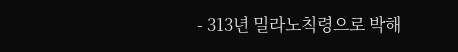- 313년 밀라노칙령으로 박해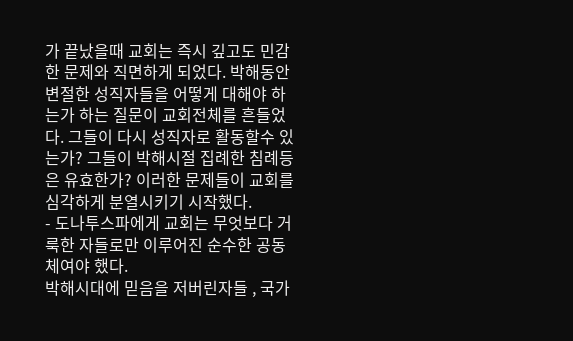가 끝났을때 교회는 즉시 깊고도 민감한 문제와 직면하게 되었다. 박해동안 변절한 성직자들을 어떻게 대해야 하는가 하는 질문이 교회전체를 흔들었다. 그들이 다시 성직자로 활동할수 있는가? 그들이 박해시절 집례한 침례등은 유효한가? 이러한 문제들이 교회를 심각하게 분열시키기 시작했다.
- 도나투스파에게 교회는 무엇보다 거룩한 자들로만 이루어진 순수한 공동체여야 했다.
박해시대에 믿음을 저버린자들 , 국가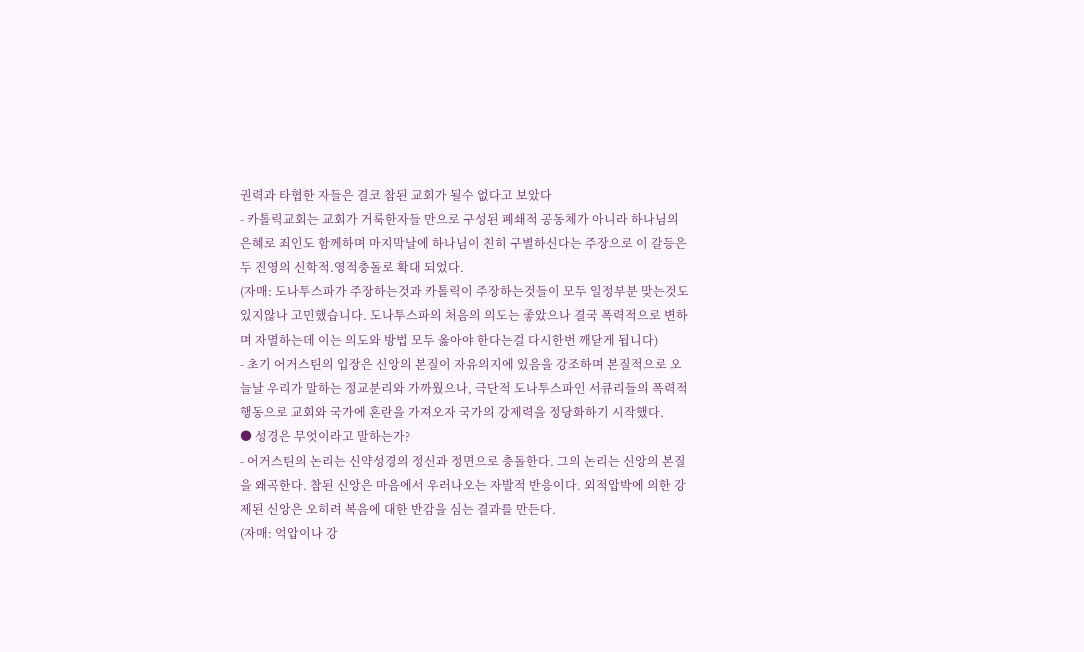권력과 타협한 자들은 결코 참된 교회가 될수 없다고 보았다
- 카톨릭교회는 교회가 거룩한자들 만으로 구성된 폐쇄적 공동체가 아니라 하나님의 은혜로 죄인도 함께하며 마지막날에 하나님이 친히 구별하신다는 주장으로 이 갈등은 두 진영의 신학적.영적충돌로 확대 되었다.
(자매: 도나투스파가 주장하는것과 카톨릭이 주장하는것들이 모두 일정부분 맞는것도 있지않나 고민했습니다. 도나투스파의 처음의 의도는 좋았으나 결국 폭력적으로 변하며 자멸하는데 이는 의도와 방법 모두 옳아야 한다는걸 다시한번 깨닫게 됩니다)
- 초기 어거스틴의 입장은 신앙의 본질이 자유의지에 있음을 강조하며 본질적으로 오늘날 우리가 말하는 정교분리와 가까웠으나, 극단적 도나투스파인 서큐리들의 폭력적 행동으로 교회와 국가에 혼란을 가져오자 국가의 강제력을 정당화하기 시작했다.
● 성경은 무엇이라고 말하는가?
- 어거스틴의 논리는 신약성경의 정신과 정면으로 충돌한다. 그의 논리는 신앙의 본질을 왜곡한다. 참된 신앙은 마음에서 우러나오는 자발적 반응이다. 외적압박에 의한 강제된 신앙은 오히려 복음에 대한 반감을 심는 결과를 만든다.
(자매: 억압이나 강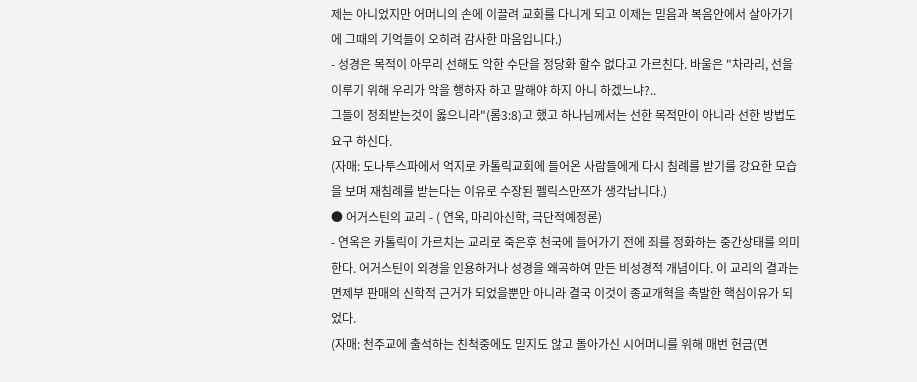제는 아니었지만 어머니의 손에 이끌려 교회를 다니게 되고 이제는 믿음과 복음안에서 살아가기에 그때의 기억들이 오히려 감사한 마음입니다.)
- 성경은 목적이 아무리 선해도 악한 수단을 정당화 할수 없다고 가르친다. 바울은 "차라리, 선을 이루기 위해 우리가 악을 행하자 하고 말해야 하지 아니 하겠느냐?..
그들이 정죄받는것이 옳으니라"(롬3:8)고 했고 하나님께서는 선한 목적만이 아니라 선한 방법도 요구 하신다.
(자매: 도나투스파에서 억지로 카톨릭교회에 들어온 사람들에게 다시 침례를 받기를 강요한 모습을 보며 재침례를 받는다는 이유로 수장된 펠릭스만쯔가 생각납니다.)
● 어거스틴의 교리 - ( 연옥, 마리아신학, 극단적예정론)
- 연옥은 카톨릭이 가르치는 교리로 죽은후 천국에 들어가기 전에 죄를 정화하는 중간상태를 의미한다. 어거스틴이 외경을 인용하거나 성경을 왜곡하여 만든 비성경적 개념이다. 이 교리의 결과는 면제부 판매의 신학적 근거가 되었을뿐만 아니라 결국 이것이 종교개혁을 촉발한 핵심이유가 되었다.
(자매: 천주교에 출석하는 친척중에도 믿지도 않고 돌아가신 시어머니를 위해 매번 헌금(면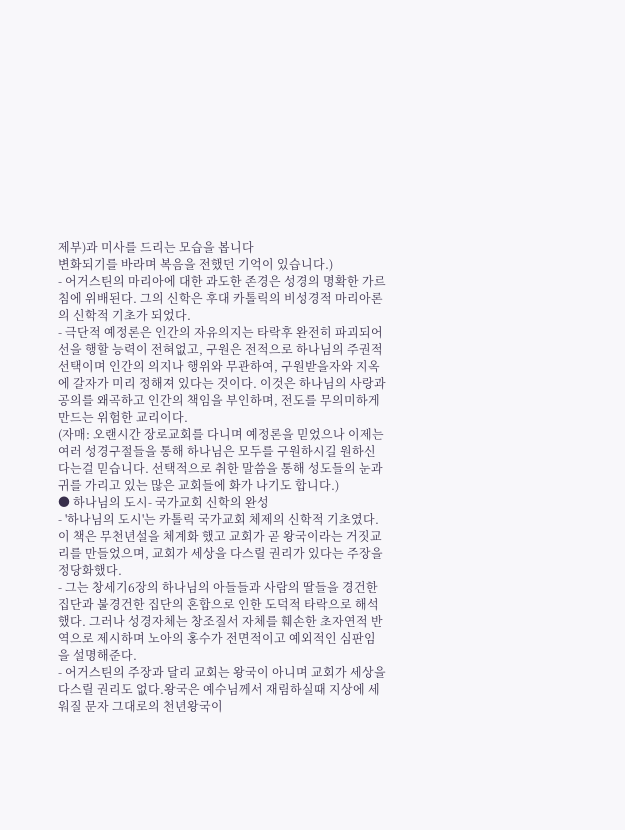제부)과 미사를 드리는 모습을 봅니다
변화되기를 바라며 복음을 전했던 기억이 있습니다.)
- 어거스틴의 마리아에 대한 과도한 존경은 성경의 명확한 가르침에 위배된다. 그의 신학은 후대 카톨릭의 비성경적 마리아론의 신학적 기초가 되었다.
- 극단적 예정론은 인간의 자유의지는 타락후 완전히 파괴되어 선을 행할 능력이 전혀없고, 구원은 전적으로 하나님의 주권적 선택이며 인간의 의지나 행위와 무관하여, 구원받을자와 지옥에 갈자가 미리 정해져 있다는 것이다. 이것은 하나님의 사랑과 공의를 왜곡하고 인간의 책임을 부인하며, 전도를 무의미하게 만드는 위험한 교리이다.
(자매: 오랜시간 장로교회를 다니며 예정론을 믿었으나 이제는 여러 성경구절들을 통해 하나님은 모두를 구원하시길 원하신다는걸 믿습니다. 선택적으로 취한 말씀을 통해 성도들의 눈과 귀를 가리고 있는 많은 교회들에 화가 나기도 합니다.)
● 하나님의 도시- 국가교회 신학의 완성
- '하나님의 도시'는 카톨릭 국가교회 체제의 신학적 기초였다. 이 책은 무천년설을 체계화 했고 교회가 곧 왕국이라는 거짓교리를 만들었으며, 교회가 세상을 다스릴 권리가 있다는 주장을 정당화했다.
- 그는 창세기6장의 하나님의 아들들과 사람의 딸들을 경건한 집단과 불경건한 집단의 혼합으로 인한 도덕적 타락으로 해석했다. 그러나 성경자체는 창조질서 자체를 훼손한 초자연적 반역으로 제시하며 노아의 홍수가 전면적이고 예외적인 심판임을 설명해준다.
- 어거스틴의 주장과 달리 교회는 왕국이 아니며 교회가 세상을 다스릴 권리도 없다.왕국은 예수님께서 재림하실때 지상에 세워질 문자 그대로의 천년왕국이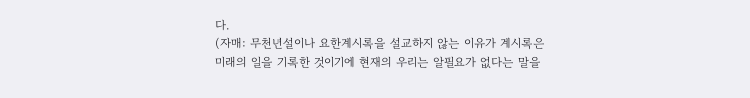다.
(자매: 무천년설이나 요한계시록을 설교하지 않는 이유가 계시록은 미래의 일을 기록한 것이기에 현재의 우리는 알필요가 없다는 말을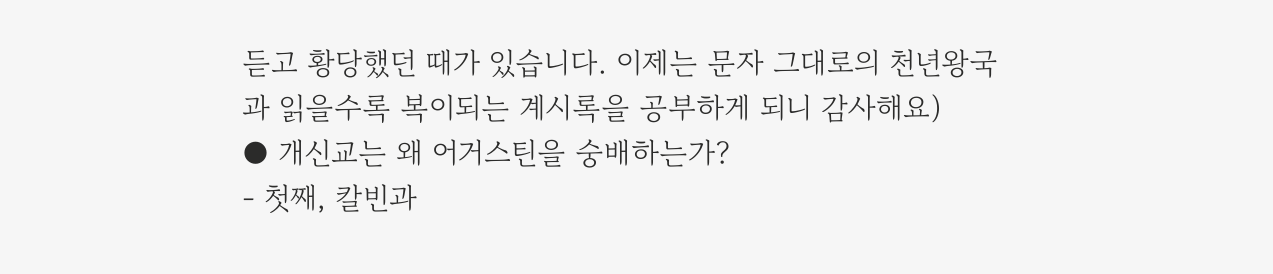듣고 황당했던 때가 있습니다. 이제는 문자 그대로의 천년왕국과 읽을수록 복이되는 계시록을 공부하게 되니 감사해요)
● 개신교는 왜 어거스틴을 숭배하는가?
- 첫째, 칼빈과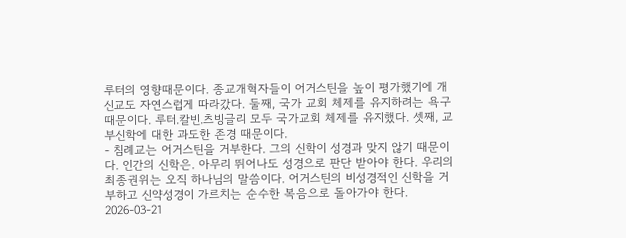루터의 영향때문이다. 종교개혁자들이 어거스틴을 높이 평가했기에 개신교도 자연스럽게 따라갔다. 둘째, 국가 교회 체제를 유지하려는 욕구때문이다. 루터.칼빈.츠빙글리 모두 국가교회 체제를 유지했다. 셋째, 교부신학에 대한 과도한 존경 때문이다.
- 침례교는 어거스틴을 거부한다. 그의 신학이 성경과 맞지 않기 때문이다. 인간의 신학은. 아무리 뛰어나도 성경으로 판단 받아야 한다. 우리의 최종권위는 오직 하나님의 말씀이다. 어거스틴의 비성경적인 신학을 거부하고 신약성경이 가르치는 순수한 복음으로 돌아가야 한다.
2026-03-21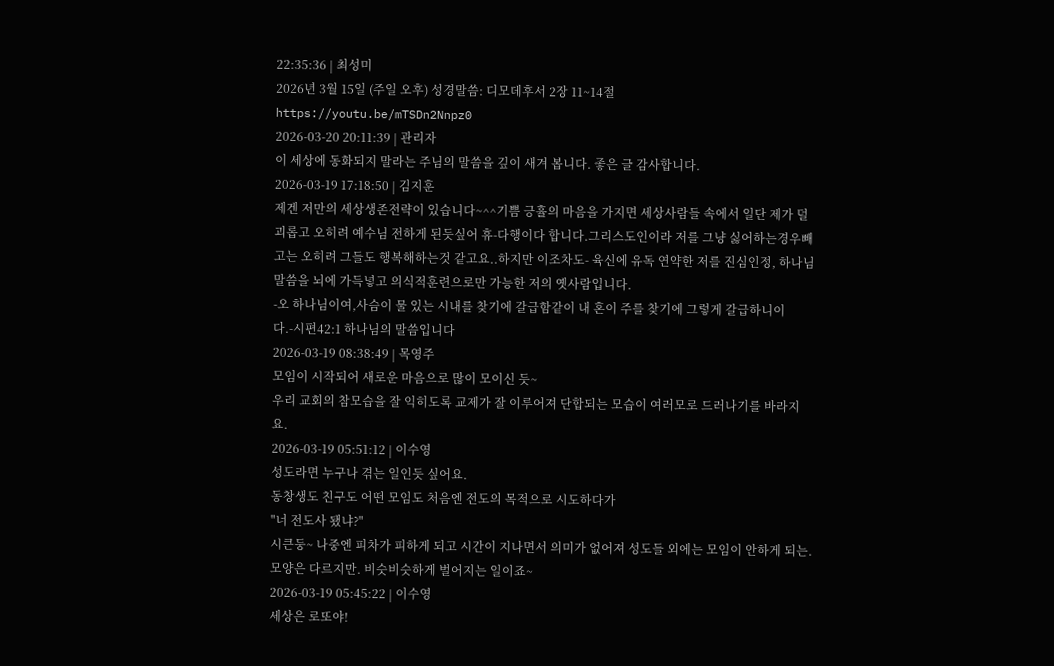22:35:36 | 최성미
2026년 3월 15일 (주일 오후) 성경말씀: 디모데후서 2장 11~14절
https://youtu.be/mTSDn2Nnpz0
2026-03-20 20:11:39 | 관리자
이 세상에 동화되지 말라는 주님의 말씀을 깊이 새겨 봅니다. 좋은 글 감사합니다.
2026-03-19 17:18:50 | 김지훈
제겐 저만의 세상생존전략이 있습니다~^^기쁨 긍휼의 마음을 가지면 세상사람들 속에서 일단 제가 덜 괴롭고 오히려 예수님 전하게 된듯싶어 휴-다행이다 합니다.그리스도인이라 저를 그냥 싫어하는경우빼고는 오히려 그들도 행복해하는것 같고요..하지만 이조차도- 육신에 유독 연약한 저를 진심인정, 하나님말씀을 뇌에 가득넣고 의식적훈련으로만 가능한 저의 옛사람입니다.
-오 하나님이여,사슴이 물 있는 시내를 찾기에 갈급함같이 내 혼이 주를 찾기에 그렇게 갈급하니이다.-시편42:1 하나님의 말씀입니다
2026-03-19 08:38:49 | 목영주
모임이 시작되어 새로운 마음으로 많이 모이신 듯~
우리 교회의 참모습을 잘 익히도록 교제가 잘 이루어져 단합되는 모습이 여러모로 드러나기를 바라지요.
2026-03-19 05:51:12 | 이수영
성도라면 누구나 겪는 일인듯 싶어요.
동창생도 친구도 어떤 모임도 처음엔 전도의 목적으로 시도하다가
"너 전도사 됐냐?"
시큰둥~ 나중엔 피차가 피하게 되고 시간이 지나면서 의미가 없어져 성도들 외에는 모임이 안하게 되는.
모양은 다르지만. 비슷비슷하게 벌어지는 일이죠~
2026-03-19 05:45:22 | 이수영
세상은 로또야!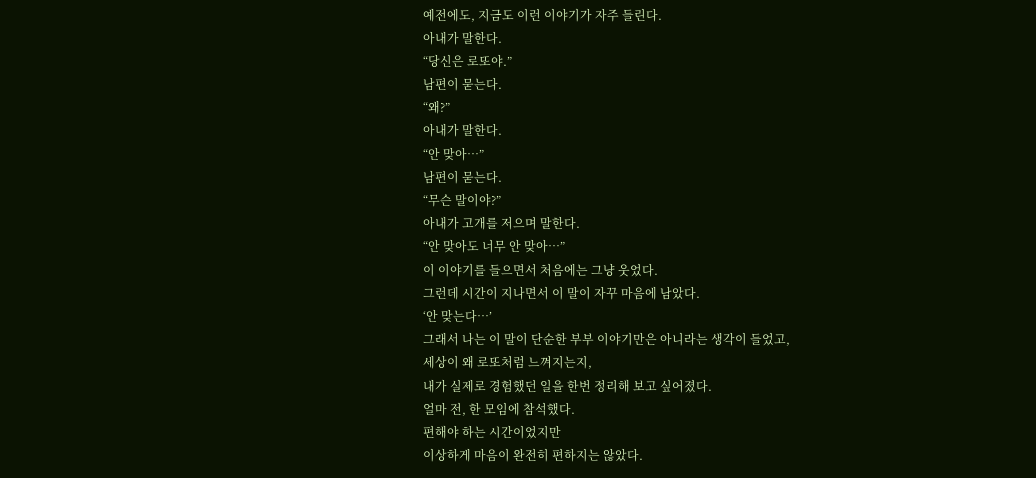예전에도, 지금도 이런 이야기가 자주 들린다.
아내가 말한다.
“당신은 로또야.”
남편이 묻는다.
“왜?”
아내가 말한다.
“안 맞아…”
남편이 묻는다.
“무슨 말이야?”
아내가 고개를 저으며 말한다.
“안 맞아도 너무 안 맞아…”
이 이야기를 들으면서 처음에는 그냥 웃었다.
그런데 시간이 지나면서 이 말이 자꾸 마음에 남았다.
‘안 맞는다…’
그래서 나는 이 말이 단순한 부부 이야기만은 아니라는 생각이 들었고,
세상이 왜 로또처럼 느껴지는지,
내가 실제로 경험했던 일을 한번 정리해 보고 싶어졌다.
얼마 전, 한 모임에 참석했다.
편해야 하는 시간이었지만
이상하게 마음이 완전히 편하지는 않았다.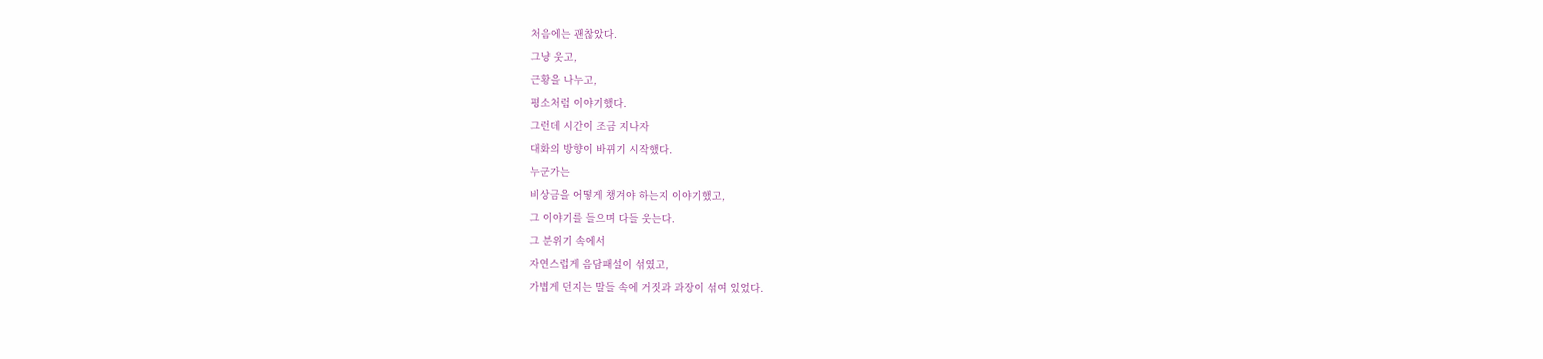처음에는 괜찮았다.
그냥 웃고,
근황을 나누고,
평소처럼 이야기했다.
그런데 시간이 조금 지나자
대화의 방향이 바뀌기 시작했다.
누군가는
비상금을 어떻게 챙겨야 하는지 이야기했고,
그 이야기를 들으며 다들 웃는다.
그 분위기 속에서
자연스럽게 음담패설이 섞였고,
가볍게 던지는 말들 속에 거짓과 과장이 섞여 있었다.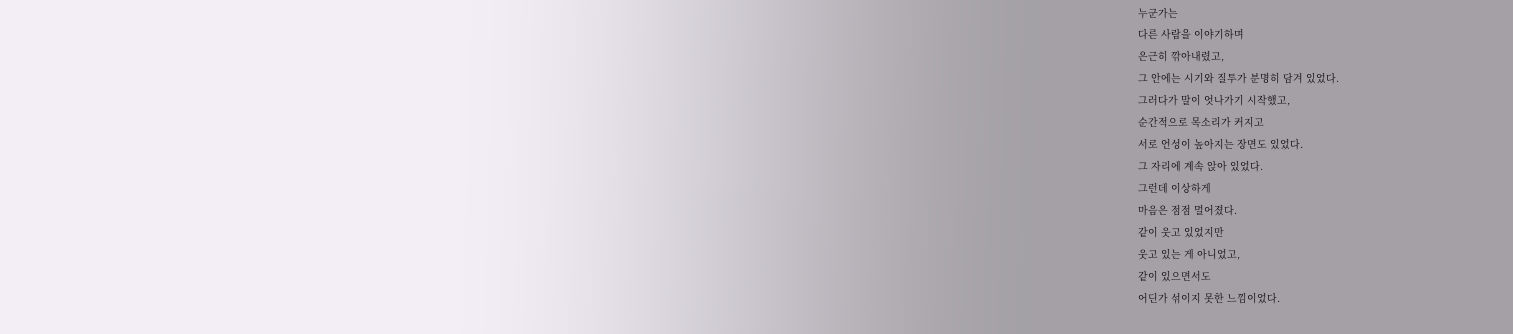누군가는
다른 사람을 이야기하며
은근히 깎아내렸고,
그 안에는 시기와 질투가 분명히 담겨 있었다.
그러다가 말이 엇나가기 시작했고,
순간적으로 목소리가 커지고
서로 언성이 높아지는 장면도 있었다.
그 자리에 계속 앉아 있었다.
그런데 이상하게
마음은 점점 멀어졌다.
같이 웃고 있었지만
웃고 있는 게 아니었고,
같이 있으면서도
어딘가 섞이지 못한 느낌이었다.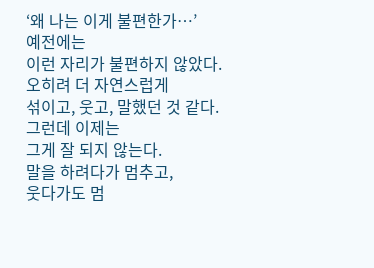‘왜 나는 이게 불편한가…’
예전에는
이런 자리가 불편하지 않았다.
오히려 더 자연스럽게
섞이고, 웃고, 말했던 것 같다.
그런데 이제는
그게 잘 되지 않는다.
말을 하려다가 멈추고,
웃다가도 멈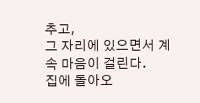추고,
그 자리에 있으면서 계속 마음이 걸린다.
집에 돌아오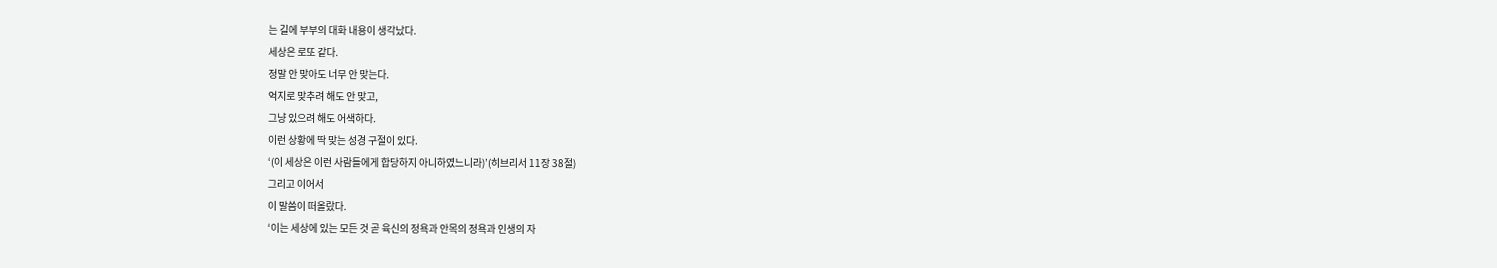는 길에 부부의 대화 내용이 생각났다.
세상은 로또 같다.
정말 안 맞아도 너무 안 맞는다.
억지로 맞추려 해도 안 맞고,
그냥 있으려 해도 어색하다.
이런 상황에 딱 맞는 성경 구절이 있다.
‘(이 세상은 이런 사람들에게 합당하지 아니하였느니라)’(히브리서 11장 38절)
그리고 이어서
이 말씀이 떠올랐다.
‘이는 세상에 있는 모든 것 곧 육신의 정욕과 안목의 정욕과 인생의 자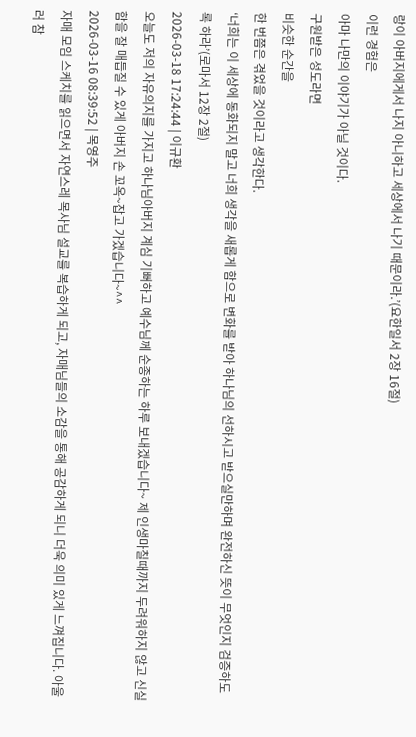랑이 아버지에게서 나지 아니하고 세상에서 나기 때문이라.’(요한일서 2장 16절)
이런 경험은
아마 나만의 이야기가 아닐 것이다.
구원받은 성도라면
비슷한 순간을
한 번쯤은 겪었을 것이라고 생각한다.
‘너희는 이 세상에 동화되지 말고 너희 생각을 새롭게 함으로 변화를 받아 하나님의 선하시고 받으실만하며 완전하신 뜻이 무엇인지 검증하도록 하라’(로마서 12장 2절)
2026-03-18 17:24:44 | 이규환
오늘도 저의 자유의지를 가지고 하나님아버지 계심 기뻐하고 예수님께 순종하는 하루 보내겠습니다~ 제 인생마칠때까지 두려워하지 않고 신실함을 잘 매듭질 수 있게 아버지 손 꼬옥~잡고 가겠습니다~^^
2026-03-16 08:39:52 | 목영주
자매 모임 스케치를 읽으면서 자연스레 목사님 설교를 복습하게 되고, 자매님들의 소감을 통해 공감하게 되니 더욱 의미 있게 느껴집니다. 아울러 참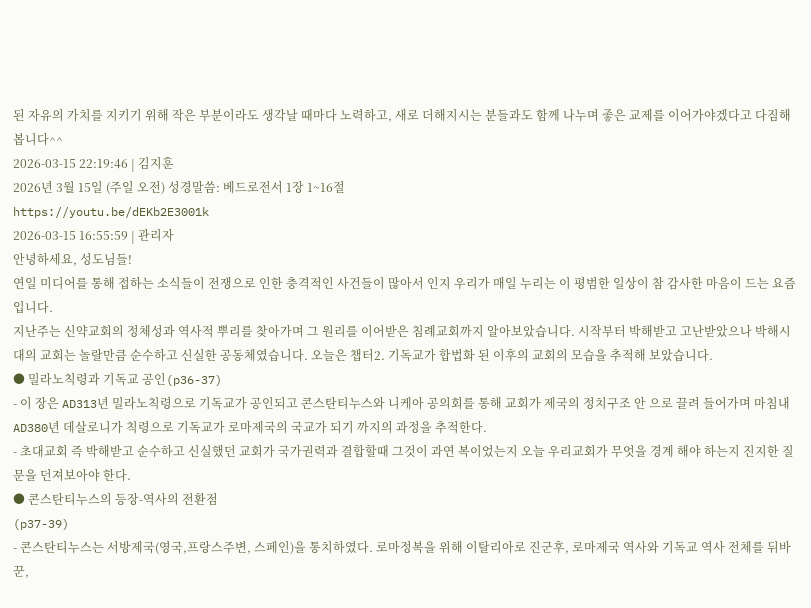된 자유의 가치를 지키기 위해 작은 부분이라도 생각날 때마다 노력하고, 새로 더해지시는 분들과도 함께 나누며 좋은 교제를 이어가야겠다고 다짐해 봅니다^^
2026-03-15 22:19:46 | 김지훈
2026년 3월 15일 (주일 오전) 성경말씀: 베드로전서 1장 1~16절
https://youtu.be/dEKb2E3001k
2026-03-15 16:55:59 | 관리자
안녕하세요, 성도님들!
연일 미디어를 통해 접하는 소식들이 전쟁으로 인한 충격적인 사건들이 많아서 인지 우리가 매일 누리는 이 평범한 일상이 참 감사한 마음이 드는 요즘 입니다.
지난주는 신약교회의 정체성과 역사적 뿌리를 찾아가며 그 원리를 이어받은 침례교회까지 알아보았습니다. 시작부터 박해받고 고난받았으나 박해시대의 교회는 놀랄만큼 순수하고 신실한 공동체였습니다. 오늘은 챕터2. 기독교가 합법화 된 이후의 교회의 모습을 추적해 보았습니다.
● 밀라노칙령과 기독교 공인(p36-37)
- 이 장은 AD313년 밀라노칙령으로 기독교가 공인되고 콘스탄티누스와 니케아 공의회를 통해 교회가 제국의 정치구조 안 으로 끌려 들어가며 마침내 AD380년 데살로니가 칙령으로 기독교가 로마제국의 국교가 되기 까지의 과정을 추적한다.
- 초대교회 즉 박해받고 순수하고 신실했던 교회가 국가권력과 결합할때 그것이 과연 복이었는지 오늘 우리교회가 무엇을 경계 해야 하는지 진지한 질문을 던져보아야 한다.
● 콘스탄티누스의 등장-역사의 전환점
(p37-39)
- 콘스탄티누스는 서방제국(영국,프랑스주변, 스페인)을 통치하였다. 로마정복을 위해 이탈리아로 진군후, 로마제국 역사와 기독교 역사 전체를 뒤바꾼,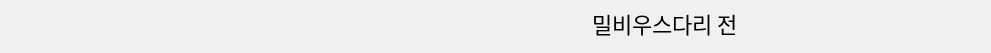밀비우스다리 전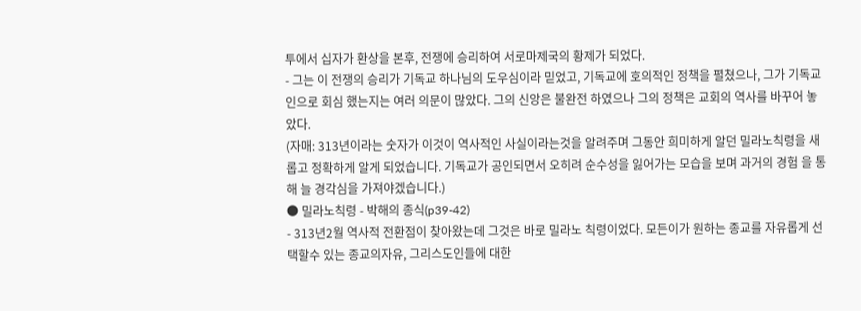투에서 십자가 환상을 본후, 전쟁에 승리하여 서로마제국의 황제가 되었다.
- 그는 이 전쟁의 승리가 기독교 하나님의 도우심이라 믿었고, 기독교에 호의적인 정책을 펼쳤으나, 그가 기독교인으로 회심 했는지는 여러 의문이 많았다. 그의 신앙은 불완전 하였으나 그의 정책은 교회의 역사를 바꾸어 놓았다.
(자매: 313년이라는 숫자가 이것이 역사적인 사실이라는것을 알려주며 그동안 희미하게 알던 밀라노칙령을 새롭고 정확하게 알게 되었습니다. 기독교가 공인되면서 오히려 순수성을 잃어가는 모습을 보며 과거의 경험 을 통해 늘 경각심을 가져야겠습니다.)
● 밀라노칙령 - 박해의 종식(p39-42)
- 313년2월 역사적 전환점이 찾아왔는데 그것은 바로 밀라노 칙령이었다. 모든이가 원하는 종교를 자유롭게 선택할수 있는 종교의자유, 그리스도인들에 대한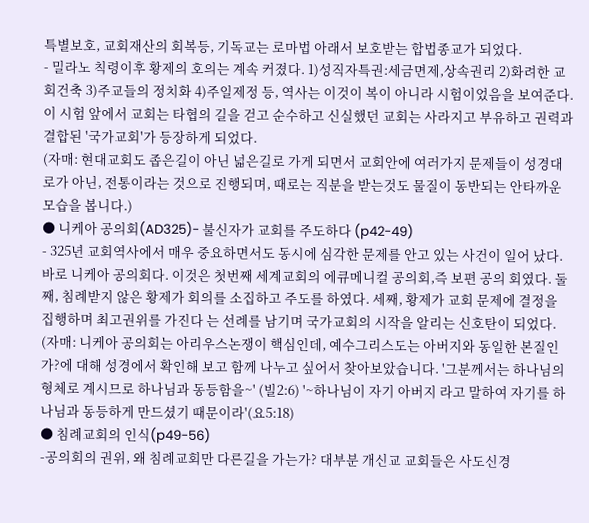특별보호, 교회재산의 회복등, 기독교는 로마법 아래서 보호받는 합법종교가 되었다.
- 밀라노 칙령이후 황제의 호의는 계속 커졌다. 1)성직자특권:세금면제,상속권리 2)화려한 교회건축 3)주교들의 정치화 4)주일제정 등, 역사는 이것이 복이 아니라 시험이었음을 보여준다. 이 시험 앞에서 교회는 타협의 길을 걷고 순수하고 신실했던 교회는 사라지고 부유하고 권력과 결합된 '국가교회'가 등장하게 되었다.
(자매: 현대교회도 좁은길이 아닌 넓은길로 가게 되면서 교회안에 여러가지 문제들이 성경대로가 아닌, 전통이라는 것으로 진행되며, 때로는 직분을 받는것도 물질이 동반되는 안타까운 모습을 봅니다.)
● 니케아 공의회(AD325)- 불신자가 교회를 주도하다 (p42-49)
- 325년 교회역사에서 매우 중요하면서도 동시에 심각한 문제를 안고 있는 사건이 일어 났다. 바로 니케아 공의회다. 이것은 첫번째 세계교회의 에큐메니컬 공의회,즉 보편 공의 회였다. 둘째, 침례받지 않은 황제가 회의를 소집하고 주도를 하였다. 세째, 황제가 교회 문제에 결정을 집행하며 최고권위를 가진다 는 선례를 남기며 국가교회의 시작을 알리는 신호탄이 되었다.
(자매: 니케아 공의회는 아리우스논쟁이 핵심인데, 예수그리스도는 아버지와 동일한 본질인가?에 대해 성경에서 확인해 보고 함께 나누고 싶어서 찾아보았습니다. '그분께서는 하나님의 형체로 계시므로 하나님과 동등함을~' (빌2:6) '~하나님이 자기 아버지 라고 말하여 자기를 하나님과 동등하게 만드셨기 때문이라'(요5:18)
● 침례교회의 인식(p49-56)
-공의회의 권위, 왜 침례교회만 다른길을 가는가? 대부분 개신교 교회들은 사도신경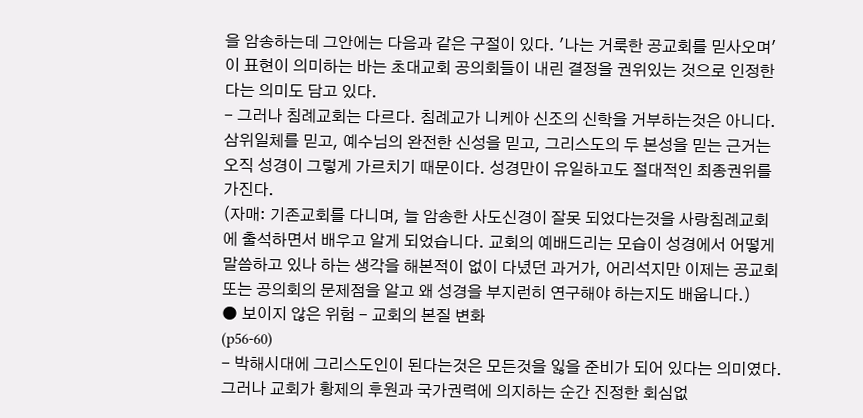을 암송하는데 그안에는 다음과 같은 구절이 있다. '나는 거룩한 공교회를 믿사오며' 이 표현이 의미하는 바는 초대교회 공의회들이 내린 결정을 권위있는 것으로 인정한다는 의미도 담고 있다.
- 그러나 침례교회는 다르다. 침례교가 니케아 신조의 신학을 거부하는것은 아니다. 삼위일체를 믿고, 예수님의 완전한 신성을 믿고, 그리스도의 두 본성을 믿는 근거는 오직 성경이 그렇게 가르치기 때문이다. 성경만이 유일하고도 절대적인 최종권위를 가진다.
(자매: 기존교회를 다니며, 늘 암송한 사도신경이 잘못 되었다는것을 사랑침례교회 에 출석하면서 배우고 알게 되었습니다. 교회의 예배드리는 모습이 성경에서 어떻게 말씀하고 있나 하는 생각을 해본적이 없이 다녔던 과거가, 어리석지만 이제는 공교회 또는 공의회의 문제점을 알고 왜 성경을 부지런히 연구해야 하는지도 배웁니다.)
● 보이지 않은 위험 - 교회의 본질 변화
(p56-60)
- 박해시대에 그리스도인이 된다는것은 모든것을 잃을 준비가 되어 있다는 의미였다. 그러나 교회가 황제의 후원과 국가권력에 의지하는 순간 진정한 회심없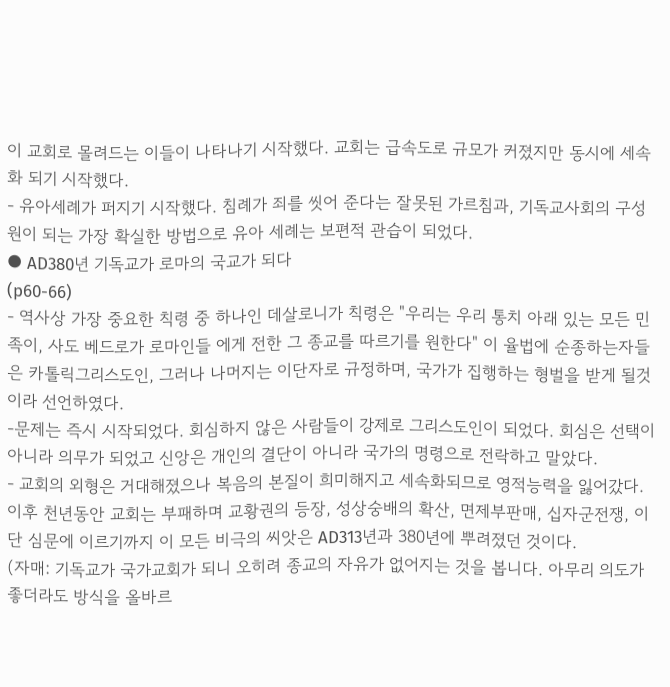이 교회로 몰려드는 이들이 나타나기 시작했다. 교회는 급속도로 규모가 커졌지만 동시에 세속화 되기 시작했다.
- 유아세례가 퍼지기 시작했다. 침례가 죄를 씻어 준다는 잘못된 가르침과, 기독교사회의 구성원이 되는 가장 확실한 방법으로 유아 세례는 보편적 관습이 되었다.
● AD380년 기독교가 로마의 국교가 되다
(p60-66)
- 역사상 가장 중요한 칙령 중 하나인 데살로니가 칙령은 "우리는 우리 통치 아래 있는 모든 민족이, 사도 베드로가 로마인들 에게 전한 그 종교를 따르기를 원한다" 이 율법에 순종하는자들은 카톨릭그리스도인, 그러나 나머지는 이단자로 규정하며, 국가가 집행하는 형벌을 받게 될것이라 선언하였다.
-문제는 즉시 시작되었다. 회심하지 않은 사람들이 강제로 그리스도인이 되었다. 회심은 선택이 아니라 의무가 되었고 신앙은 개인의 결단이 아니라 국가의 명령으로 전락하고 말았다.
- 교회의 외형은 거대해졌으나 복음의 본질이 희미해지고 세속화되므로 영적능력을 잃어갔다. 이후 천년동안 교회는 부패하며 교황권의 등장, 성상숭배의 확산, 면제부판매, 십자군전쟁, 이단 심문에 이르기까지 이 모든 비극의 씨앗은 AD313년과 380년에 뿌려졌던 것이다.
(자매: 기독교가 국가교회가 되니 오히려 종교의 자유가 없어지는 것을 봅니다. 아무리 의도가 좋더라도 방식을 올바르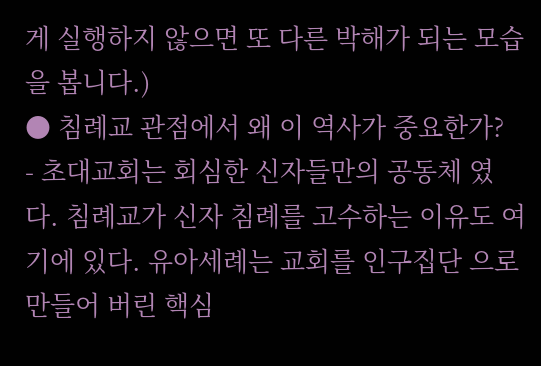게 실행하지 않으면 또 다른 박해가 되는 모습을 봅니다.)
● 침례교 관점에서 왜 이 역사가 중요한가?
- 초대교회는 회심한 신자들만의 공동체 였다. 침례교가 신자 침례를 고수하는 이유도 여기에 있다. 유아세례는 교회를 인구집단 으로 만들어 버린 핵심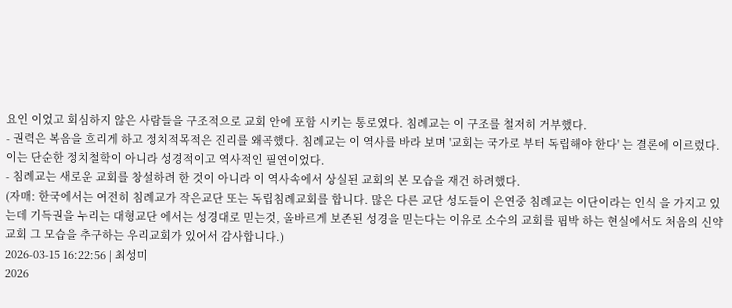요인 이었고 회심하지 않은 사람들을 구조적으로 교회 안에 포함 시키는 통로였다. 침례교는 이 구조를 철저히 거부했다.
- 권력은 복음을 흐리게 하고 정치적목적은 진리를 왜곡했다. 침례교는 이 역사를 바라 보며 '교회는 국가로 부터 독립해야 한다' 는 결론에 이르렀다. 이는 단순한 정치철학이 아니라 성경적이고 역사적인 필연이었다.
- 침례교는 새로운 교회를 창설하려 한 것이 아니라 이 역사속에서 상실된 교회의 본 모습을 재건 하려했다.
(자매: 한국에서는 여전히 침례교가 작은교단 또는 독립침례교회를 합니다. 많은 다른 교단 성도들이 은연중 침례교는 이단이라는 인식 을 가지고 있는데 기득권을 누리는 대형교단 에서는 성경대로 믿는것, 올바르게 보존된 성경을 믿는다는 이유로 소수의 교회를 핍박 하는 현실에서도 처음의 신약교회 그 모습을 추구하는 우리교회가 있어서 감사합니다.)
2026-03-15 16:22:56 | 최성미
2026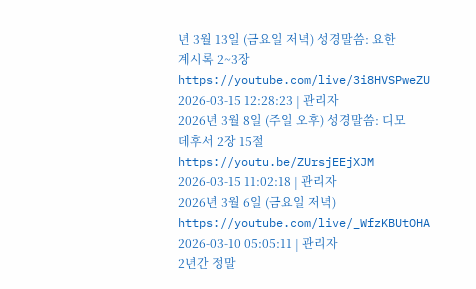년 3월 13일 (금요일 저녁) 성경말씀: 요한계시록 2~3장
https://youtube.com/live/3i8HVSPweZU
2026-03-15 12:28:23 | 관리자
2026년 3월 8일 (주일 오후) 성경말씀: 디모데후서 2장 15절
https://youtu.be/ZUrsjEEjXJM
2026-03-15 11:02:18 | 관리자
2026년 3월 6일 (금요일 저녁)
https://youtube.com/live/_WfzKBUtOHA
2026-03-10 05:05:11 | 관리자
2년간 정말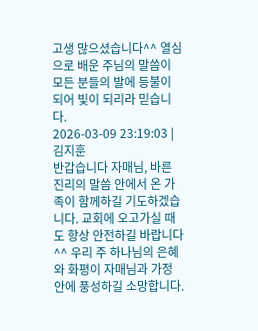고생 많으셨습니다^^ 열심으로 배운 주님의 말씀이 모든 분들의 발에 등불이 되어 빛이 되리라 믿습니다.
2026-03-09 23:19:03 | 김지훈
반갑습니다 자매님, 바른 진리의 말씀 안에서 온 가족이 함께하길 기도하겠습니다. 교회에 오고가실 때도 항상 안전하길 바랍니다^^ 우리 주 하나님의 은혜와 화평이 자매님과 가정 안에 풍성하길 소망합니다.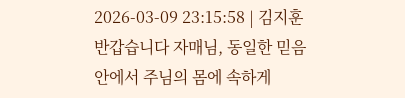2026-03-09 23:15:58 | 김지훈
반갑습니다 자매님, 동일한 믿음 안에서 주님의 몸에 속하게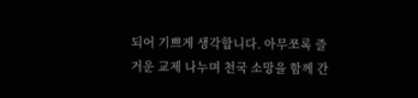되어 기쁘게 생각합니다. 아무쪼록 즐거운 교제 나누며 천국 소망을 함께 간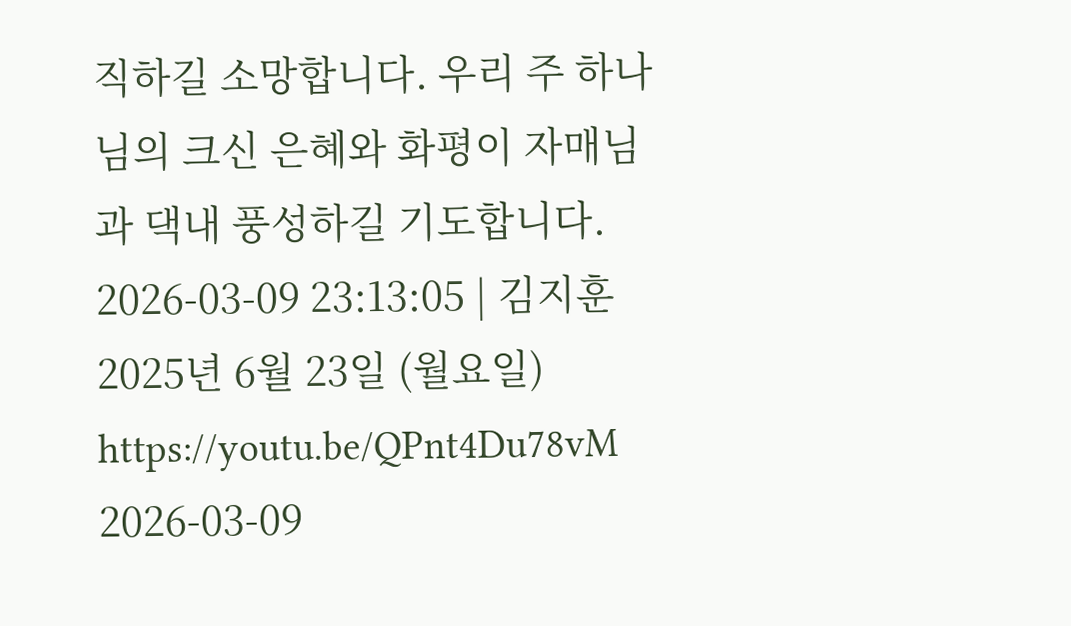직하길 소망합니다. 우리 주 하나님의 크신 은혜와 화평이 자매님과 댁내 풍성하길 기도합니다.
2026-03-09 23:13:05 | 김지훈
2025년 6월 23일 (월요일)
https://youtu.be/QPnt4Du78vM
2026-03-09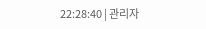22:28:40 | 관리자